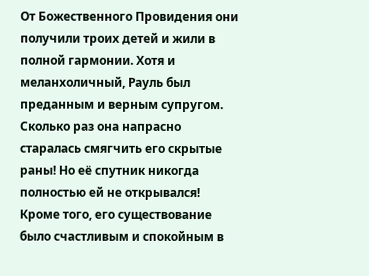От Божественного Провидения они получили троих детей и жили в полной гармонии. Хотя и меланхоличный, Рауль был преданным и верным супругом. Сколько раз она напрасно старалась смягчить его скрытые раны! Но её спутник никогда полностью ей не открывался! Кроме того, его существование было счастливым и спокойным в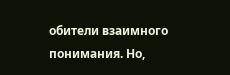обители взаимного понимания. Но,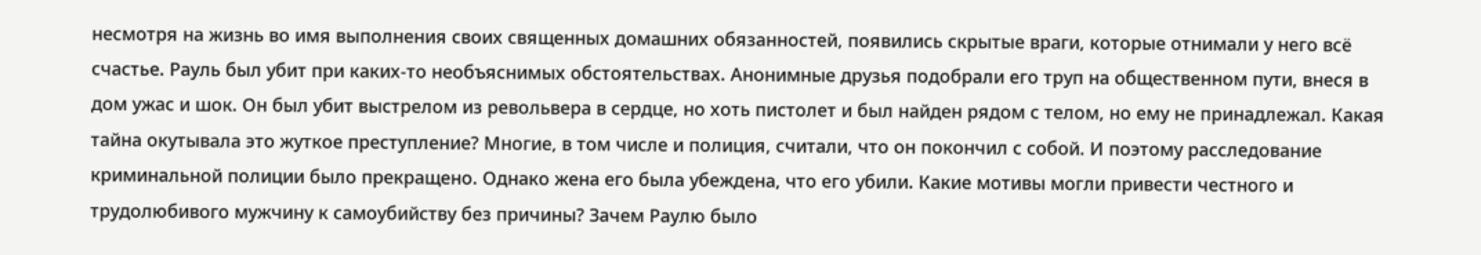несмотря на жизнь во имя выполнения своих священных домашних обязанностей, появились скрытые враги, которые отнимали у него всё счастье. Рауль был убит при каких-то необъяснимых обстоятельствах. Анонимные друзья подобрали его труп на общественном пути, внеся в дом ужас и шок. Он был убит выстрелом из револьвера в сердце, но хоть пистолет и был найден рядом с телом, но ему не принадлежал. Какая тайна окутывала это жуткое преступление? Многие, в том числе и полиция, считали, что он покончил с собой. И поэтому расследование криминальной полиции было прекращено. Однако жена его была убеждена, что его убили. Какие мотивы могли привести честного и трудолюбивого мужчину к самоубийству без причины? Зачем Раулю было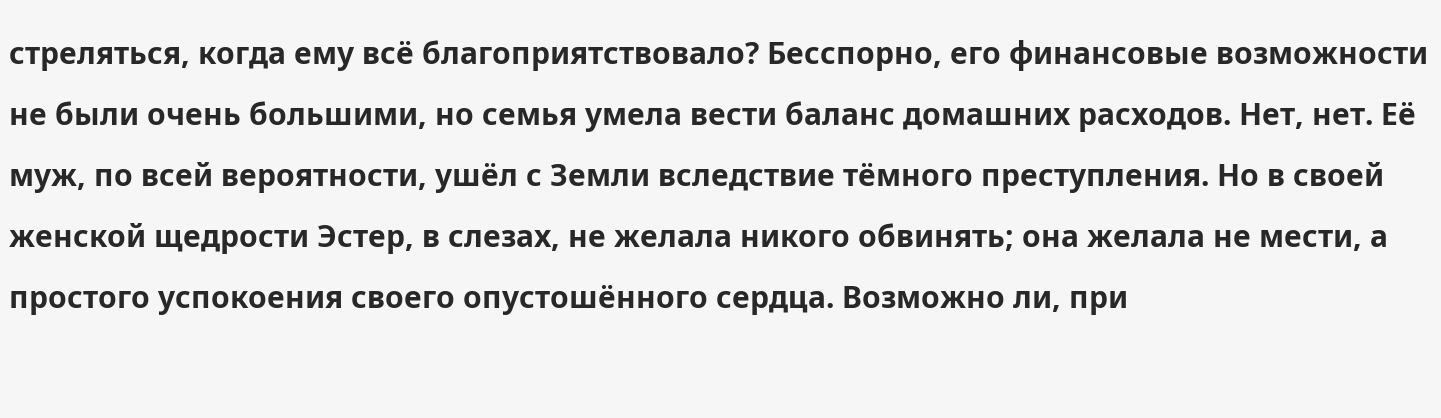стреляться, когда ему всё благоприятствовало? Бесспорно, его финансовые возможности не были очень большими, но семья умела вести баланс домашних расходов. Нет, нет. Её муж, по всей вероятности, ушёл с Земли вследствие тёмного преступления. Но в своей женской щедрости Эстер, в слезах, не желала никого обвинять; она желала не мести, а простого успокоения своего опустошённого сердца. Возможно ли, при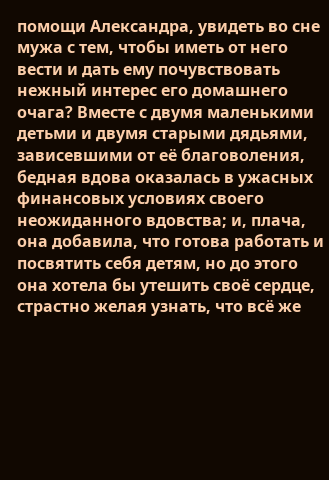помощи Александра, увидеть во сне мужа с тем, чтобы иметь от него вести и дать ему почувствовать нежный интерес его домашнего очага? Вместе с двумя маленькими детьми и двумя старыми дядьями, зависевшими от её благоволения, бедная вдова оказалась в ужасных финансовых условиях своего неожиданного вдовства; и, плача, она добавила, что готова работать и посвятить себя детям, но до этого она хотела бы утешить своё сердце, страстно желая узнать, что всё же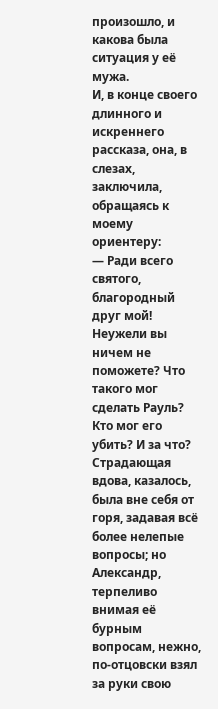произошло, и какова была ситуация у её мужа.
И, в конце своего длинного и искреннего рассказа, она, в слезах, заключила, обращаясь к моему ориентеру:
— Ради всего святого, благородный друг мой! Неужели вы ничем не поможете? Что такого мог сделать Рауль? Кто мог его убить? И за что?
Страдающая вдова, казалось, была вне себя от горя, задавая всё более нелепые вопросы; но Александр, терпеливо внимая её бурным вопросам, нежно, по-отцовски взял за руки свою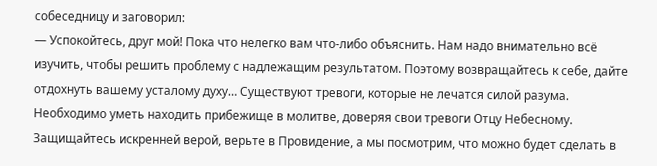собеседницу и заговорил:
— Успокойтесь, друг мой! Пока что нелегко вам что-либо объяснить. Нам надо внимательно всё изучить, чтобы решить проблему с надлежащим результатом. Поэтому возвращайтесь к себе, дайте отдохнуть вашему усталому духу… Существуют тревоги, которые не лечатся силой разума. Необходимо уметь находить прибежище в молитве, доверяя свои тревоги Отцу Небесному. Защищайтесь искренней верой, верьте в Провидение, а мы посмотрим, что можно будет сделать в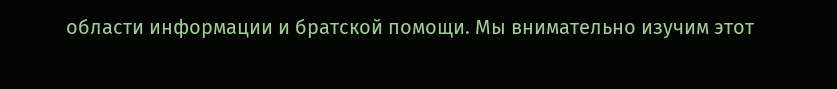области информации и братской помощи. Мы внимательно изучим этот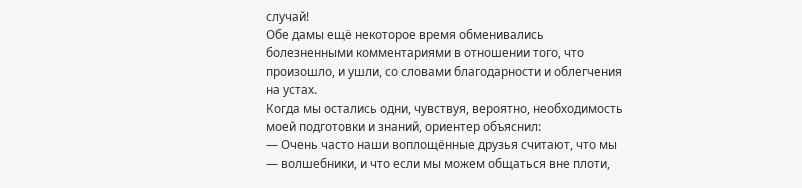случай!
Обе дамы ещё некоторое время обменивались болезненными комментариями в отношении того, что произошло, и ушли, со словами благодарности и облегчения на устах.
Когда мы остались одни, чувствуя, вероятно, необходимость моей подготовки и знаний, ориентер объяснил:
— Очень часто наши воплощённые друзья считают, что мы — волшебники, и что если мы можем общаться вне плоти,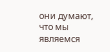они думают, что мы являемся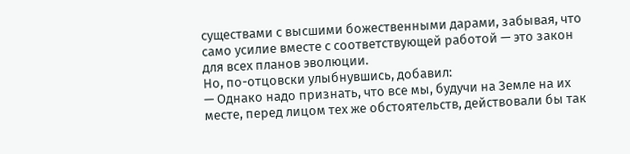существами с высшими божественными дарами, забывая, что само усилие вместе с соответствующей работой — это закон для всех планов эволюции.
Но, по-отцовски улыбнувшись, добавил:
— Однако надо признать, что все мы, будучи на Земле на их месте, перед лицом тех же обстоятельств, действовали бы так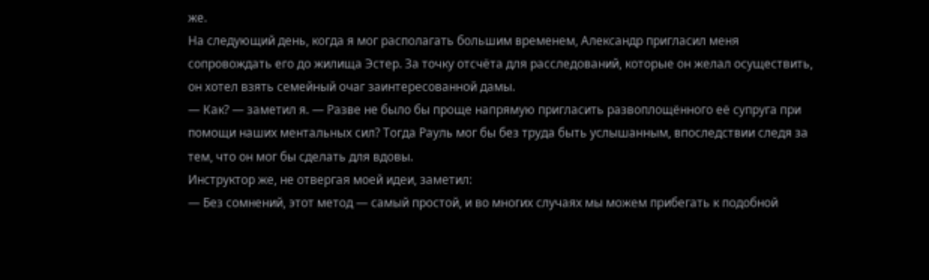же.
На следующий день, когда я мог располагать большим временем, Александр пригласил меня сопровождать его до жилища Эстер. За точку отсчёта для расследований, которые он желал осуществить, он хотел взять семейный очаг заинтересованной дамы.
— Как? — заметил я. — Разве не было бы проще напрямую пригласить развоплощённого её супруга при помощи наших ментальных сил? Тогда Рауль мог бы без труда быть услышанным, впоследствии следя за тем, что он мог бы сделать для вдовы.
Инструктор же, не отвергая моей идеи, заметил:
— Без сомнений, этот метод — самый простой, и во многих случаях мы можем прибегать к подобной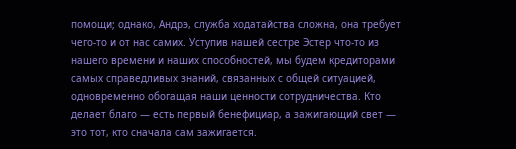помощи; однако, Андрэ, служба ходатайства сложна, она требует чего-то и от нас самих. Уступив нашей сестре Эстер что-то из нашего времени и наших способностей, мы будем кредиторами самых справедливых знаний, связанных с общей ситуацией, одновременно обогащая наши ценности сотрудничества. Кто делает благо — есть первый бенефициар, а зажигающий свет — это тот, кто сначала сам зажигается.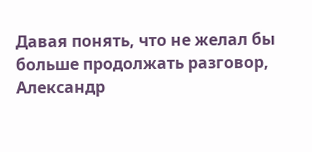Давая понять, что не желал бы больше продолжать разговор, Александр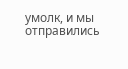умолк, и мы отправились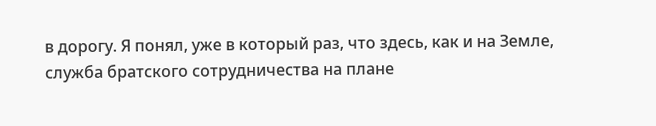в дорогу. Я понял, уже в который раз, что здесь, как и на Земле, служба братского сотрудничества на плане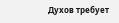Духов требует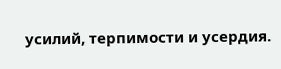усилий, терпимости и усердия.